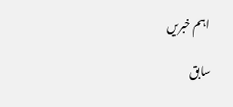اہم خبریں

سابق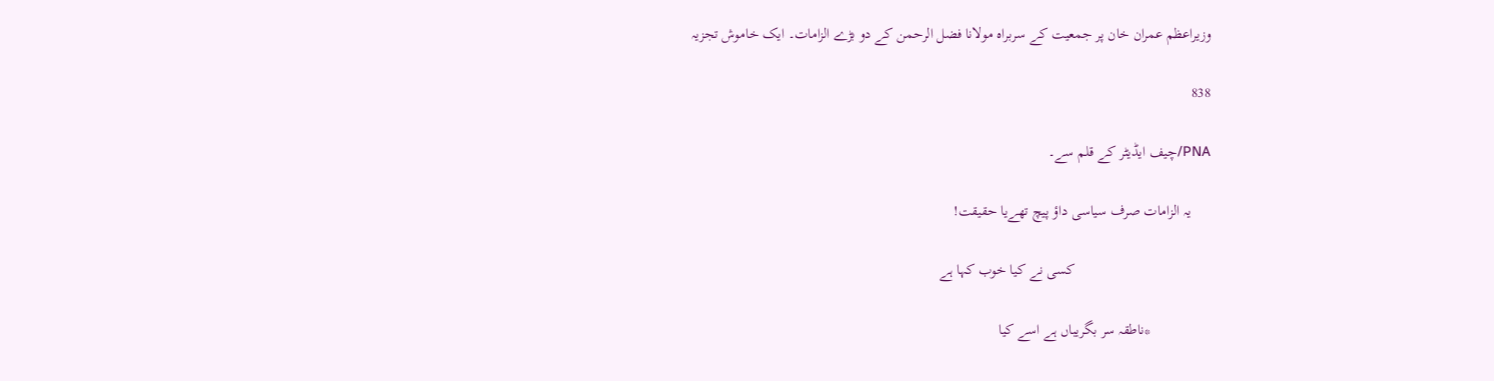وزیراعظم عمران خان پر جمعیت کے سربراہ مولانا فضل الرحمن کے دو بڑے الزامات۔ ایک خاموش تجزیہ

838

PNA/چیف ایڈیٹر کے قلم سے۔

     یہ الزامات صرف سیاسی داؤ پیچ تھےیا حقیقت!

                                    کسی نے کیا خوب کہا ہے

                *ناطقہ سر بگریباں ہے اسے کیا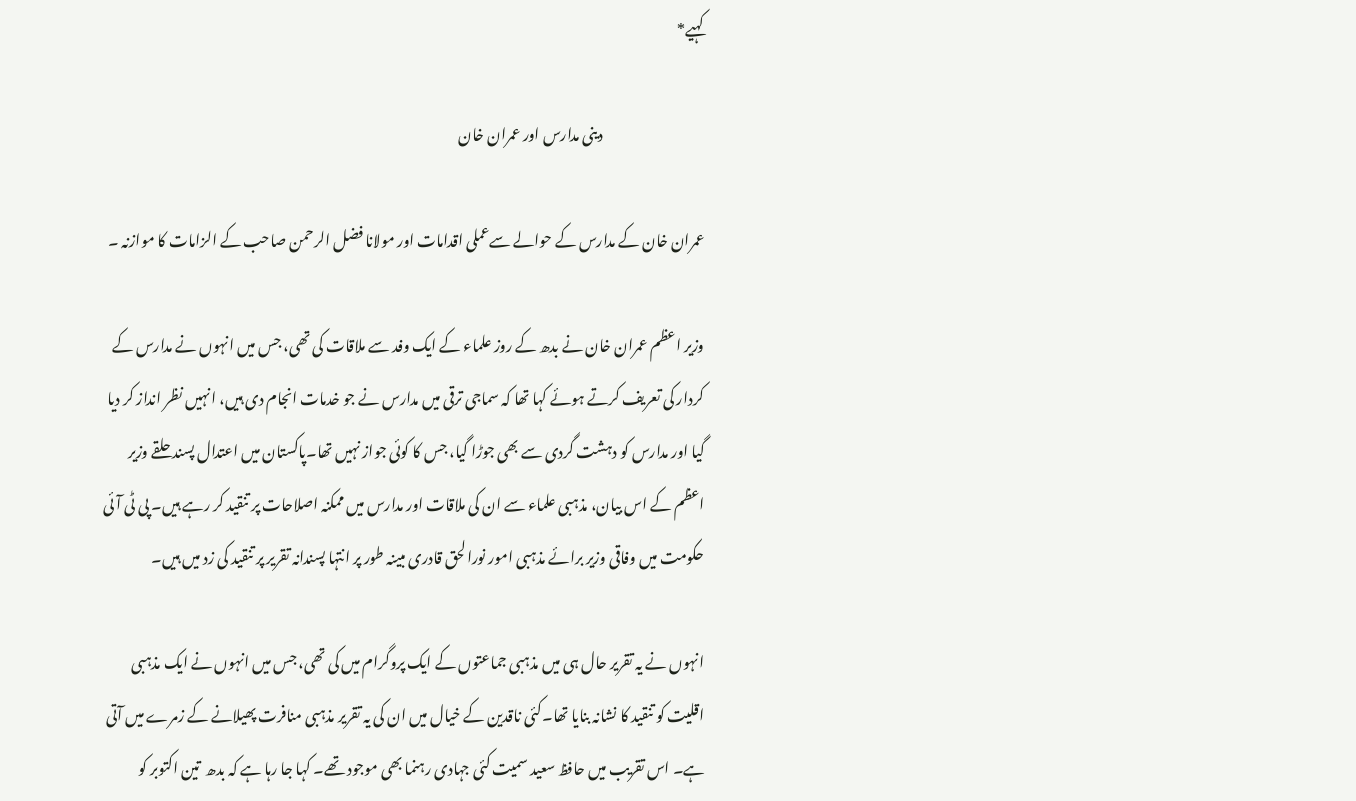کہیے*

                                   دینی مدارس اور عمران خان

عمران خان کے مدارس کے حوالے سےعملی اقدامات اور مولانا فضل الرحمن صاحب کے الزامات کا موازنہ ۔

وزیر اعظم عمران خان نے بدھ کے روز علماء کے ایک وفد سے ملاقات کی تھی، جس میں انہوں نے مدارس کے کردار کی تعریف کرتے ہوئے کہا تھا کہ سماجی ترقی میں مدارس نے جو خدمات انجام دی ہیں، انہیں نظر انداز کر دیا گیا اور مدارس کو دہشت گردی سے بھی جوڑا گیا، جس کا کوئی جواز نہیں تھا۔پاکستان میں اعتدال پسند حلقے وزیر اعظم کے اس بیان، مذہبی علماء سے ان کی ملاقات اور مدارس میں ممکنہ اصلاحات پر تنقید کر رہے ہیں۔ پی ٹی آئی حکومت میں وفاقی وزیر برائے مذہبی امور نورالحق قادری مبینہ طور پر انتہا پسندانہ تقریر پر تنقید کی زد میں ہیں۔

انہوں نے یہ تقریر حال ہی میں مذہبی جماعتوں کے ایک پروگرام میں کی تھی، جس میں انہوں نے ایک مذہبی اقلیت کو تنقید کا نشانہ بنایا تھا۔کئی ناقدین کے خیال میں ان کی یہ تقریر مذہبی منافرت پھیلانے کے زمرے میں آتی ہے۔ اس تقریب میں حافظ سعید سمیت کئی جہادی رہنما بھی موجود تھے۔ کہا جا رہا ہے کہ بدھ  تین اکتوبر کو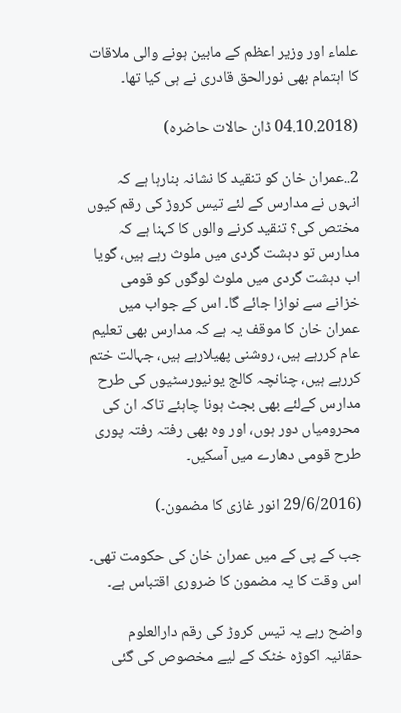علماء اور وزیر اعظم کے مابین ہونے والی ملاقات کا اہتمام بھی نورالحق قادری نے ہی کیا تھا۔

(04.10.2018 ڈان حالات حاضرہ)

2..عمران خان کو تنقید کا نشانہ بنارہا ہے کہ انہوں نے مدارس کے لئے تیس کروڑ کی رقم کیوں مختص کی؟ تنقید کرنے والوں کا کہنا ہے کہ مدارس تو دہشت گردی میں ملوث رہے ہیں، گویا اب دہشت گردی میں ملوث لوگوں کو قومی خزانے سے نوازا جائے گا۔ اس کے جواب میں عمران خان کا موقف یہ ہے کہ مدارس بھی تعلیم عام کررہے ہیں، روشنی پھیلارہے ہیں، جہالت ختم کررہے ہیں، چنانچہ کالج یونیورسٹیوں کی طرح مدارس کےلئے بھی بجٹ ہونا چاہئے تاکہ ان کی محرومیاں دور ہوں، اور وہ بھی رفتہ رفتہ پوری طرح قومی دھارے میں آسکیں۔

(29/6/2016 انور غازی کا مضمون۔)

جب کے پی کے میں عمران خان کی حکومت تھی۔ اس وقت کا یہ مضمون کا ضروری اقتباس ہے۔

واضح رہے یہ تیس کروڑ کی رقم دارالعلوم حقانیہ اکوڑہ خٹک کے لیے مخصوص کی گئی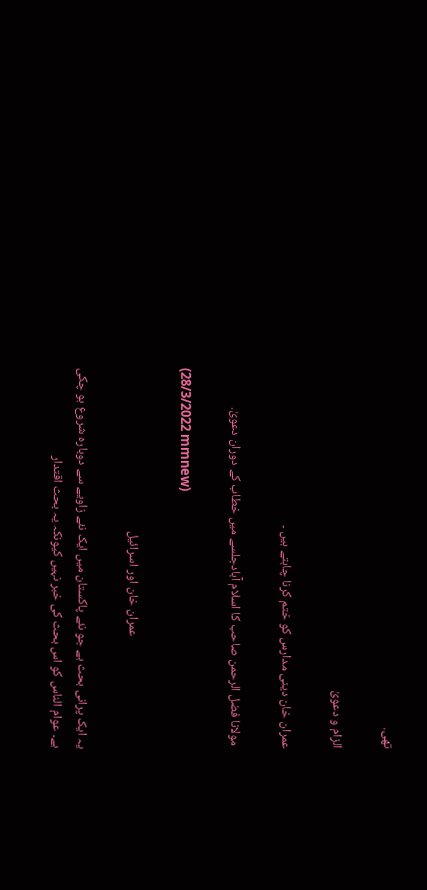تھی.

الزام و دعویٰ

عمران خان دینی مدارس کو ختم کرنا چاہتے ہیں ۔

 مولانا فضل الرحمن صاحب کا اسلام آبادجلسے میں خطاب کے دوران دعویٰ.

(28/3/2022 mmnew)

                                       عمران خان اور اسرائیل

یہ ایک پرانی بحث ہے جو نئے پاکستان میں ایک نئے زاویے سے دوبارہ شروع ہو چکی ہے۔ عوام الناس کو اس بحث کی خبر نہیں کیونکہ یہ بحث اقتدار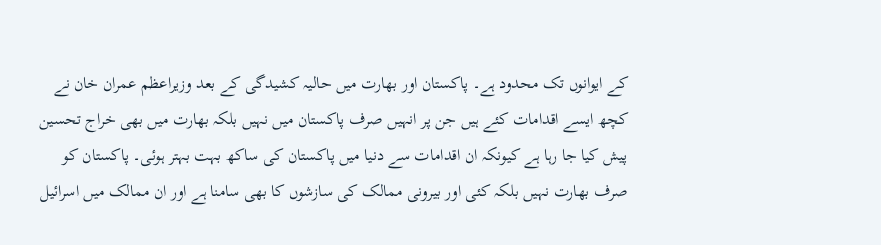کے ایوانوں تک محدود ہے۔ پاکستان اور بھارت میں حالیہ کشیدگی کے بعد وزیراعظم عمران خان نے کچھ ایسے اقدامات کئے ہیں جن پر انہیں صرف پاکستان میں نہیں بلکہ بھارت میں بھی خراج تحسین پیش کیا جا رہا ہے کیونکہ ان اقدامات سے دنیا میں پاکستان کی ساکھ بہت بہتر ہوئی۔ پاکستان کو صرف بھارت نہیں بلکہ کئی اور بیرونی ممالک کی سازشوں کا بھی سامنا ہے اور ان ممالک میں اسرائیل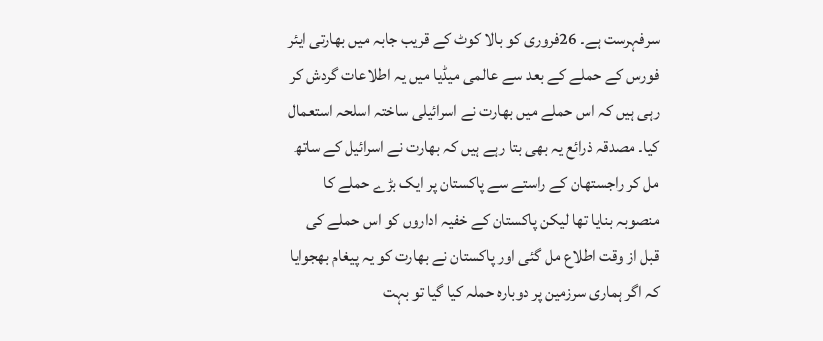سرفہرست ہے۔ 26فروری کو بالا کوٹ کے قریب جابہ میں بھارتی ایئر فورس کے حملے کے بعد سے عالمی میڈیا میں یہ اطلاعات گردش کر رہی ہیں کہ اس حملے میں بھارت نے اسرائیلی ساختہ اسلحہ استعمال کیا۔ مصدقہ ذرائع یہ بھی بتا رہے ہیں کہ بھارت نے اسرائیل کے ساتھ مل کر راجستھان کے راستے سے پاکستان پر ایک بڑے حملے کا منصوبہ بنایا تھا لیکن پاکستان کے خفیہ اداروں کو اس حملے کی قبل از وقت اطلاع مل گئی اور پاکستان نے بھارت کو یہ پیغام بھجوایا کہ اگر ہماری سرزمین پر دوبارہ حملہ کیا گیا تو بہت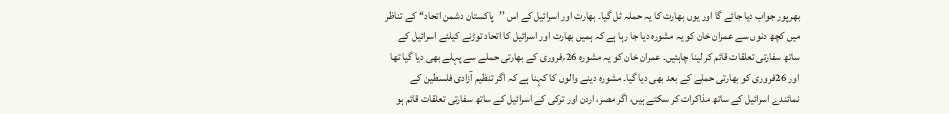بھرپور جواب دیا جائے گا اور یوں بھارت کا یہ حملہ ٹل گیا۔ بھارت اور اسرائیل کے اس ’’پاکستان دشمن اتحاد‘‘ کے تناظر میں کچھ دنوں سے عمران خان کو یہ مشورہ دیا جا رہا ہے کہ ہمیں بھارت اور اسرائیل کا اتحاد توڑنے کیلئے اسرائیل کے ساتھ سفارتی تعلقات قائم کر لینا چاہئیں۔ عمران خان کو یہ مشورہ 26؍فروری کے بھارتی حملے سے پہلے بھی دیا گیا تھا اور 26فروری کو بھارتی حملے کے بعد بھی دیا گیا۔ مشورہ دینے والوں کا کہنا ہے کہ اگر تنظیم آزادی فلسطین کے نمائندے اسرائیل کے ساتھ مذاکرات کر سکتے ہیں، اگر مصر، اردن اور ترکی کے اسرائیل کے ساتھ سفارتی تعلقات قائم ہو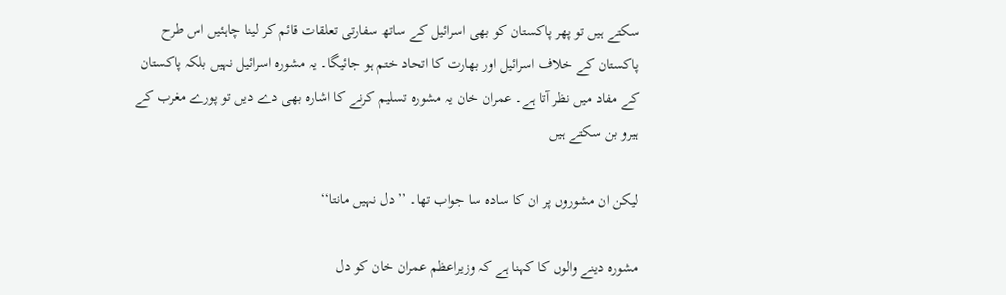سکتے ہیں تو پھر پاکستان کو بھی اسرائیل کے ساتھ سفارتی تعلقات قائم کر لینا چاہئیں اس طرح پاکستان کے خلاف اسرائیل اور بھارت کا اتحاد ختم ہو جائیگا۔ یہ مشورہ اسرائیل نہیں بلکہ پاکستان کے مفاد میں نظر آتا ہے۔ عمران خان یہ مشورہ تسلیم کرنے کا اشارہ بھی دے دیں تو پورے مغرب کے ہیرو بن سکتے ہیں

لیکن ان مشوروں پر ان کا سادہ سا جواب تھا۔ ’’دل نہیں مانتا‘‘

مشورہ دینے والوں کا کہنا ہے کہ وزیراعظم عمران خان کو دل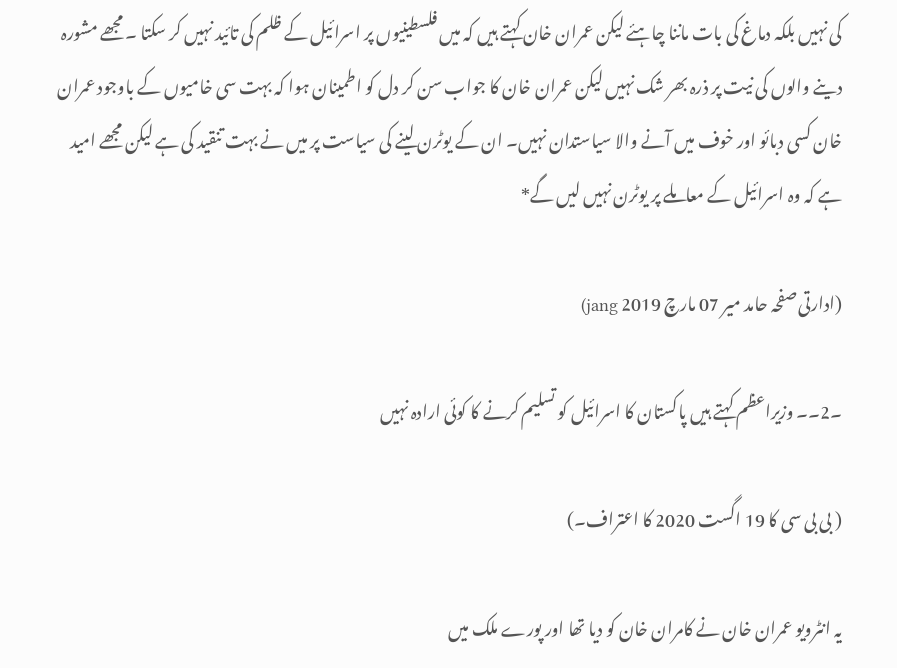کی نہیں بلکہ دماغ کی بات ماننا چاہئے لیکن عمران خان کہتے ہیں کہ میں فلسطینیوں پر اسرائیل کے ظلم کی تائید نہیں کر سکتا ۔ مجھے مشورہ دینے والوں کی نیت پر ذرہ بھر شک نہیں لیکن عمران خان کا جواب سن کر دل کو اطمینان ہوا کہ بہت سی خامیوں کے باوجود عمران خان کسی دبائو اور خوف میں آنے والا سیاستدان نہیں۔ ان کے یوٹرن لینے کی سیاست پر میں نے بہت تنقید کی ہے لیکن مجھے امید ہے کہ وہ اسرائیل کے معاملے پر یوٹرن نہیں لیں گے*

(ادارتی صفحہ حامد میر 07 مارچ 2019 jang)

۔2۔۔ وزیراعظم کہتے ہیں پاکستان کا اسرائیل کو تسلیم کرنے کا کوئی ارادہ نہیں

( بی بی سی کا 19 اگست 2020 کا اعتراف۔)

یہ انٹرویو عمران خان نے کامران خان کو دیا تھا اور پورے ملک میں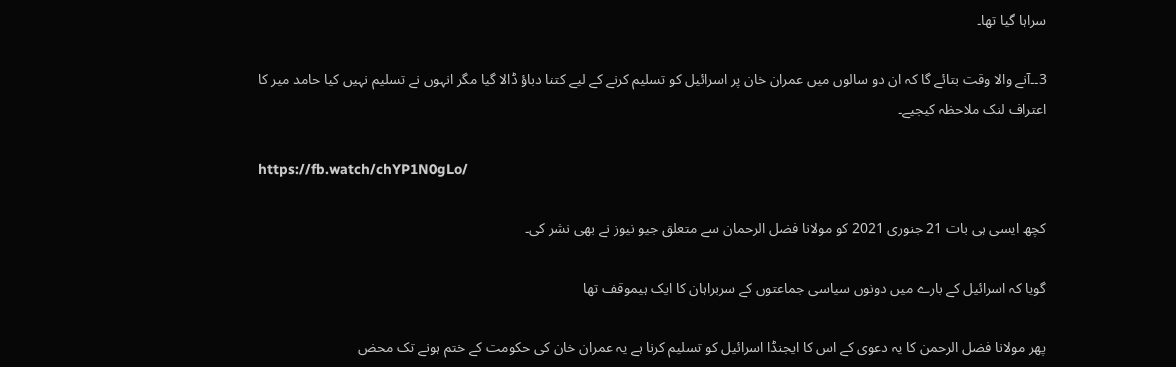سراہا گیا تھا۔

3۔۔آنے والا وقت بتائے گا کہ ان دو سالوں میں عمران خان پر اسرائیل کو تسلیم کرنے کے لیے کتنا دباؤ ڈالا گیا مگر انہوں نے تسلیم نہیں کیا حامد میر کا اعتراف لنک ملاحظہ کیجیے۔

https://fb.watch/chYP1N0gLo/

کچھ ایسی ہی بات 21 جنوری 2021 کو مولانا فضل الرحمان سے متعلق جیو نیوز نے بھی نشر کی۔

گویا کہ اسرائیل کے بارے میں دونوں سیاسی جماعتوں کے سربراہان کا ایک ہیموقف تھا

پھر مولانا فضل الرحمن کا یہ دعوی کے اس کا ایجنڈا اسرائیل کو تسلیم کرنا ہے یہ عمران خان کی حکومت کے ختم ہونے تک محض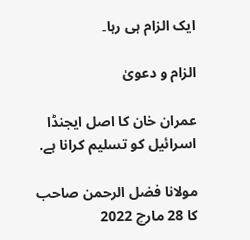ایک الزام ہی رہا۔

الزام و دعویٰ

عمران خان کا اصل ایجنڈا اسرائیل کو تسلیم کرانا ہے.

مولانا فضل الرحمن صاحب کا 28 مارچ 2022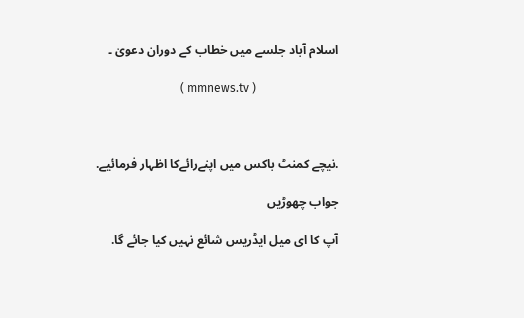اسلام آباد جلسے میں خطاب کے دوران دعویٰ ۔

                            ( mmnews.tv )



.نیچے کمنٹ باکس میں اپنےرائےکا اظہار فرمائیے.

جواب چھوڑیں

آپ کا ای میل ایڈریس شائع نہیں کیا جائے گا.